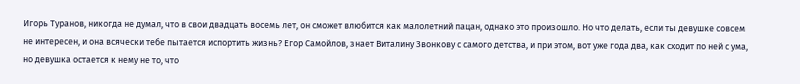Игорь Туранов, никогда не думал, что в свои двадцать восемь лет, он сможет влюбится как малолетний пацан, однако это произошло. Но что делать, если ты девушке совсем не интересен, и она всячески тебе пытается испортить жизнь? Егор Самойлов, знает Виталину Звонкову с самого детства, и при этом, вот уже года два, как сходит по ней с ума, но девушка остается к нему не то, что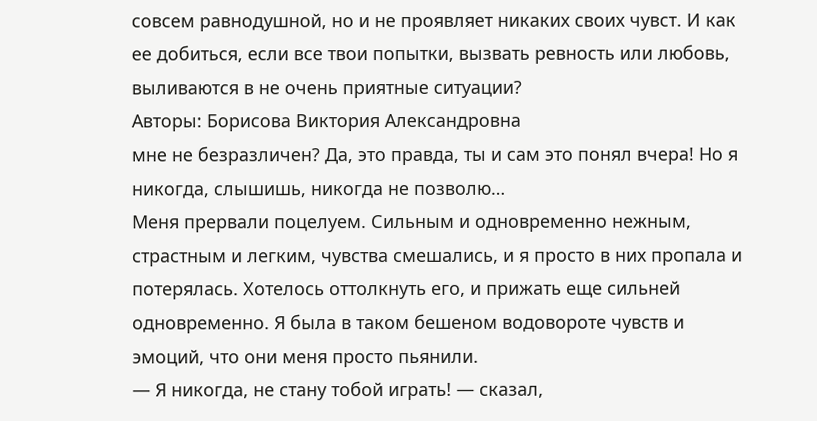совсем равнодушной, но и не проявляет никаких своих чувст. И как ее добиться, если все твои попытки, вызвать ревность или любовь, выливаются в не очень приятные ситуации?
Авторы: Борисова Виктория Александровна
мне не безразличен? Да, это правда, ты и сам это понял вчера! Но я никогда, слышишь, никогда не позволю…
Меня прервали поцелуем. Сильным и одновременно нежным, страстным и легким, чувства смешались, и я просто в них пропала и потерялась. Хотелось оттолкнуть его, и прижать еще сильней одновременно. Я была в таком бешеном водовороте чувств и эмоций, что они меня просто пьянили.
— Я никогда, не стану тобой играть! — сказал,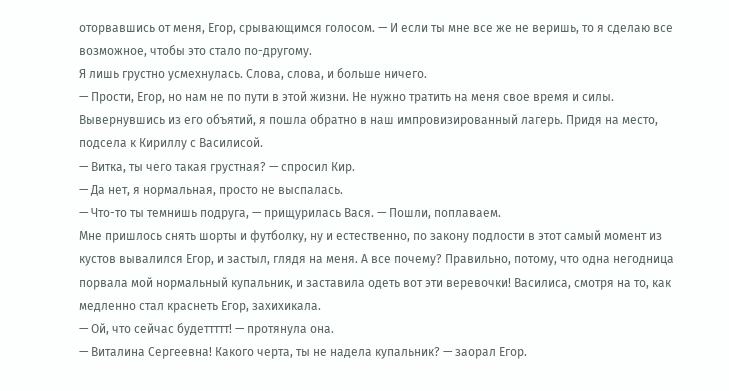оторвавшись от меня, Егор, срывающимся голосом. — И если ты мне все же не веришь, то я сделаю все возможное, чтобы это стало по-другому.
Я лишь грустно усмехнулась. Слова, слова, и больше ничего.
— Прости, Егор, но нам не по пути в этой жизни. Не нужно тратить на меня свое время и силы.
Вывернувшись из его объятий, я пошла обратно в наш импровизированный лагерь. Придя на место, подсела к Кириллу с Василисой.
— Витка, ты чего такая грустная? — спросил Кир.
— Да нет, я нормальная, просто не выспалась.
— Что-то ты темнишь подруга, — прищурилась Вася. — Пошли, поплаваем.
Мне пришлось снять шорты и футболку, ну и естественно, по закону подлости в этот самый момент из кустов вывалился Егор, и застыл, глядя на меня. А все почему? Правильно, потому, что одна негодница порвала мой нормальный купальник, и заставила одеть вот эти веревочки! Василиса, смотря на то, как медленно стал краснеть Егор, захихикала.
— Ой, что сейчас будеттттт! — протянула она.
— Виталина Сергеевна! Какого черта, ты не надела купальник? — заорал Егор.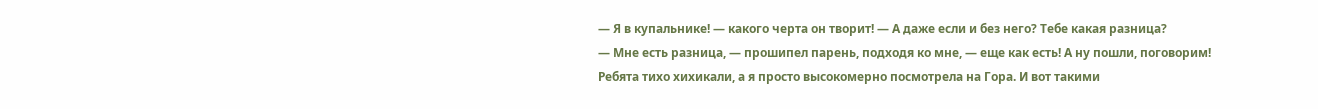— Я в купальнике! — какого черта он творит! — А даже если и без него? Тебе какая разница?
— Мне есть разница, — прошипел парень, подходя ко мне, — еще как есть! А ну пошли, поговорим!
Ребята тихо хихикали, а я просто высокомерно посмотрела на Гора. И вот такими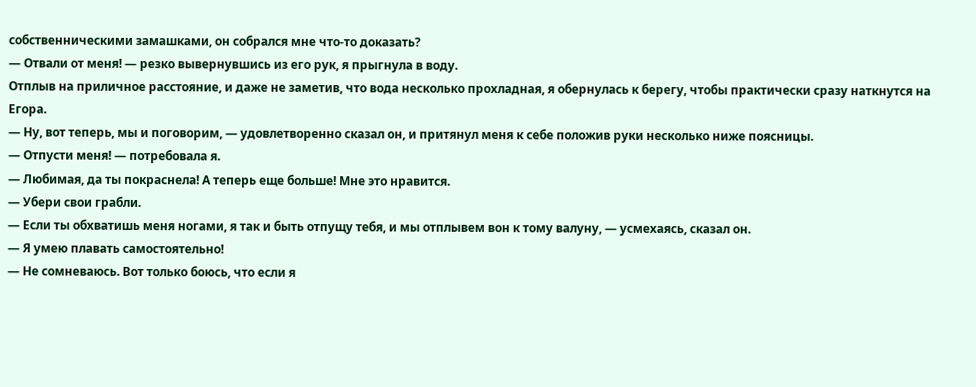собственническими замашками, он собрался мне что-то доказать?
— Отвали от меня! — резко вывернувшись из его рук, я прыгнула в воду.
Отплыв на приличное расстояние, и даже не заметив, что вода несколько прохладная, я обернулась к берегу, чтобы практически сразу наткнутся на Егора.
— Ну, вот теперь, мы и поговорим, — удовлетворенно сказал он, и притянул меня к себе положив руки несколько ниже поясницы.
— Отпусти меня! — потребовала я.
— Любимая, да ты покраснела! А теперь еще больше! Мне это нравится.
— Убери свои грабли.
— Если ты обхватишь меня ногами, я так и быть отпущу тебя, и мы отплывем вон к тому валуну, — усмехаясь, сказал он.
— Я умею плавать самостоятельно!
— Не сомневаюсь. Вот только боюсь, что если я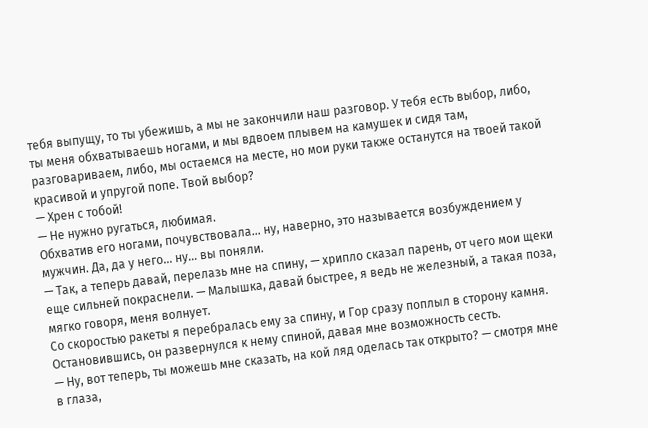тебя выпущу, то ты убежишь, а мы не закончили наш разговор. У тебя есть выбор, либо, ты меня обхватываешь ногами, и мы вдвоем плывем на камушек и сидя там, разговариваем, либо, мы остаемся на месте, но мои руки также останутся на твоей такой красивой и упругой попе. Твой выбор?
— Хрен с тобой!
— Не нужно ругаться, любимая.
Обхватив его ногами, почувствовала… ну, наверно, это называется возбуждением у мужчин. Да, да у него… ну… вы поняли.
— Так, а теперь давай, перелазь мне на спину, — хрипло сказал парень, от чего мои щеки еще сильней покраснели. — Малышка, давай быстрее, я ведь не железный, а такая поза, мягко говоря, меня волнует.
Со скоростью ракеты я перебралась ему за спину, и Гор сразу поплыл в сторону камня. Остановившись, он развернулся к нему спиной, давая мне возможность сесть.
— Ну, вот теперь, ты можешь мне сказать, на кой ляд оделась так открыто? — смотря мне в глаза,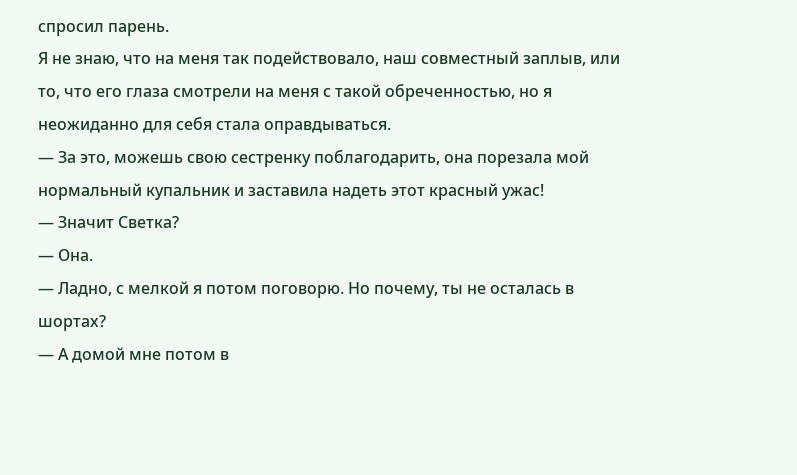спросил парень.
Я не знаю, что на меня так подействовало, наш совместный заплыв, или то, что его глаза смотрели на меня с такой обреченностью, но я неожиданно для себя стала оправдываться.
— За это, можешь свою сестренку поблагодарить, она порезала мой нормальный купальник и заставила надеть этот красный ужас!
— Значит Светка?
— Она.
— Ладно, с мелкой я потом поговорю. Но почему, ты не осталась в шортах?
— А домой мне потом в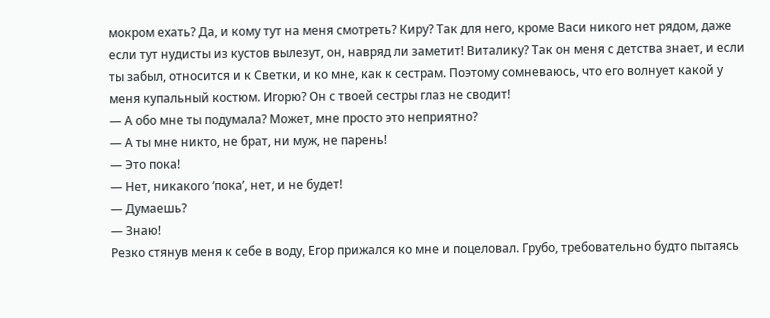мокром ехать? Да, и кому тут на меня смотреть? Киру? Так для него, кроме Васи никого нет рядом, даже если тут нудисты из кустов вылезут, он, навряд ли заметит! Виталику? Так он меня с детства знает, и если ты забыл, относится и к Светки, и ко мне, как к сестрам. Поэтому сомневаюсь, что его волнует какой у меня купальный костюм. Игорю? Он с твоей сестры глаз не сводит!
— А обо мне ты подумала? Может, мне просто это неприятно?
— А ты мне никто, не брат, ни муж, не парень!
— Это пока!
— Нет, никакого ‘пока’, нет, и не будет!
— Думаешь?
— Знаю!
Резко стянув меня к себе в воду, Егор прижался ко мне и поцеловал. Грубо, требовательно будто пытаясь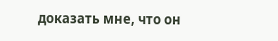доказать мне, что он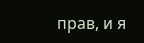прав, и я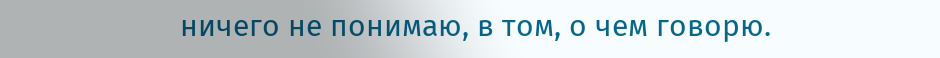ничего не понимаю, в том, о чем говорю.